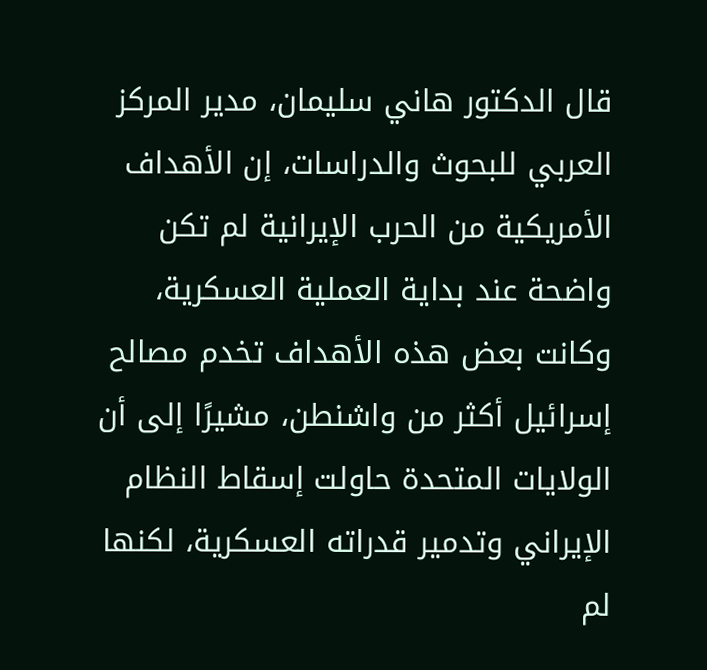قال الدكتور هاني سليمان، مدير المركز العربي للبحوث والدراسات، إن الأهداف الأمريكية من الحرب الإيرانية لم تكن واضحة عند بداية العملية العسكرية، وكانت بعض هذه الأهداف تخدم مصالح إسرائيل أكثر من واشنطن، مشيرًا إلى أن الولايات المتحدة حاولت إسقاط النظام الإيراني وتدمير قدراته العسكرية، لكنها لم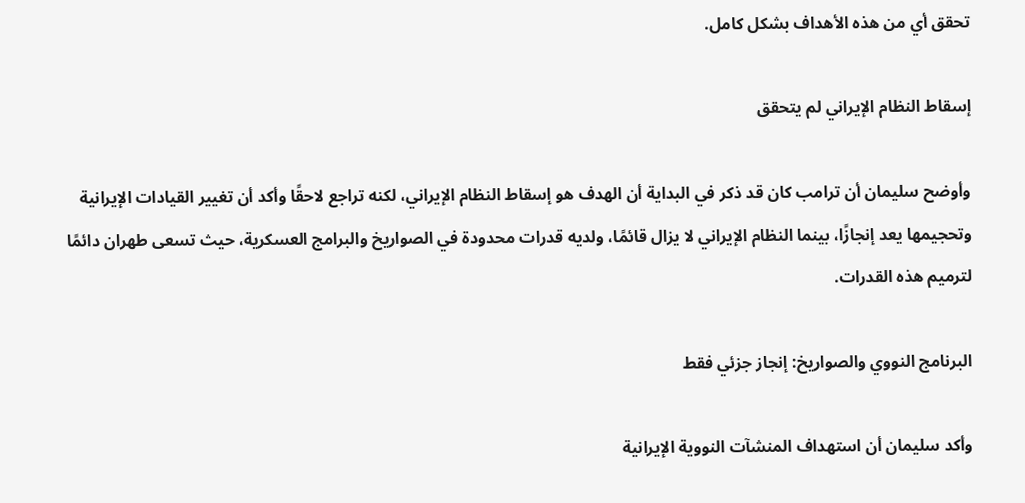تحقق أي من هذه الأهداف بشكل كامل.

إسقاط النظام الإيراني لم يتحقق

وأوضح سليمان أن ترامب كان قد ذكر في البداية أن الهدف هو إسقاط النظام الإيراني، لكنه تراجع لاحقًا وأكد أن تغيير القيادات الإيرانية وتحجيمها يعد إنجازًا، بينما النظام الإيراني لا يزال قائمًا، ولديه قدرات محدودة في الصواريخ والبرامج العسكرية، حيث تسعى طهران دائمًا لترميم هذه القدرات.

البرنامج النووي والصواريخ: إنجاز جزئي فقط

وأكد سليمان أن استهداف المنشآت النووية الإيرانية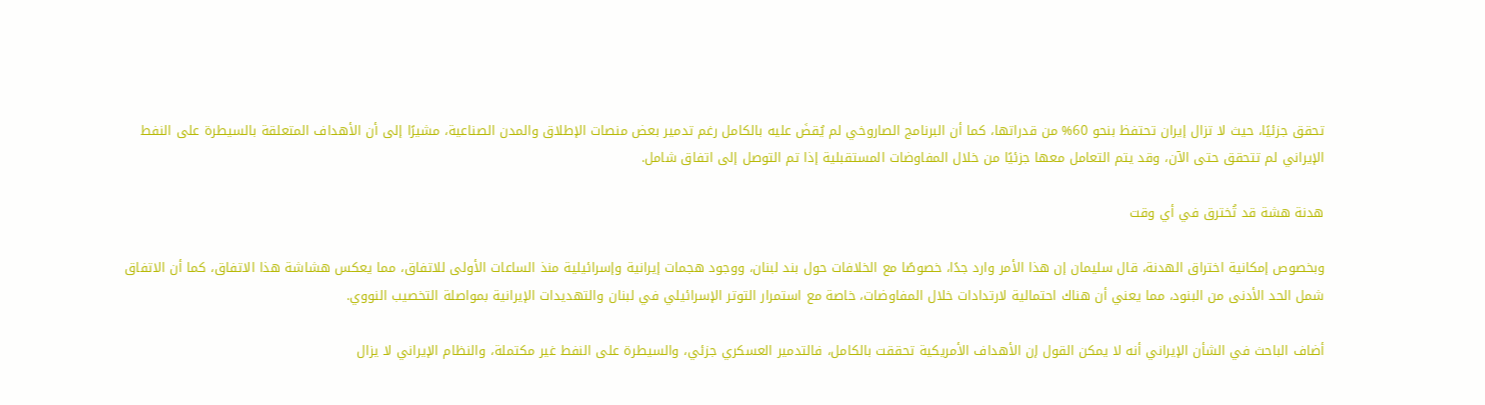تحقق جزئيًا، حيث لا تزال إيران تحتفظ بنحو 60% من قدراتها، كما أن البرنامج الصاروخي لم يُقضَ عليه بالكامل رغم تدمير بعض منصات الإطلاق والمدن الصناعية، مشيرًا إلى أن الأهداف المتعلقة بالسيطرة على النفط الإيراني لم تتحقق حتى الآن، وقد يتم التعامل معها جزئيًا من خلال المفاوضات المستقبلية إذا تم التوصل إلى اتفاق شامل.

هدنة هشة قد تُخترق في أي وقت

وبخصوص إمكانية اختراق الهدنة، قال سليمان إن هذا الأمر وارد جدًا، خصوصًا مع الخلافات حول بند لبنان، ووجود هجمات إيرانية وإسرائيلية منذ الساعات الأولى للاتفاق، مما يعكس هشاشة هذا الاتفاق، كما أن الاتفاق شمل الحد الأدنى من البنود، مما يعني أن هناك احتمالية لارتدادات خلال المفاوضات، خاصة مع استمرار التوتر الإسرائيلي في لبنان والتهديدات الإيرانية بمواصلة التخصيب النووي.

أضاف الباحث في الشأن الإيراني أنه لا يمكن القول إن الأهداف الأمريكية تحققت بالكامل، فالتدمير العسكري جزئي، والسيطرة على النفط غير مكتملة، والنظام الإيراني لا يزال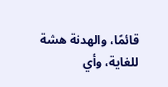قائمًا، والهدنة هشة للغاية، وأي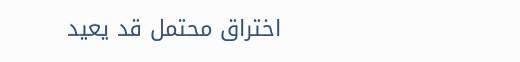اختراق محتمل قد يعيد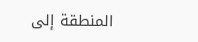المنطقة إلى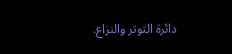دائرة التوتر والنزاع.